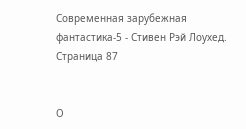Современная зарубежная фантастика-5 - Стивен Рэй Лоухед. Страница 87


О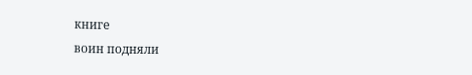книге
воин подняли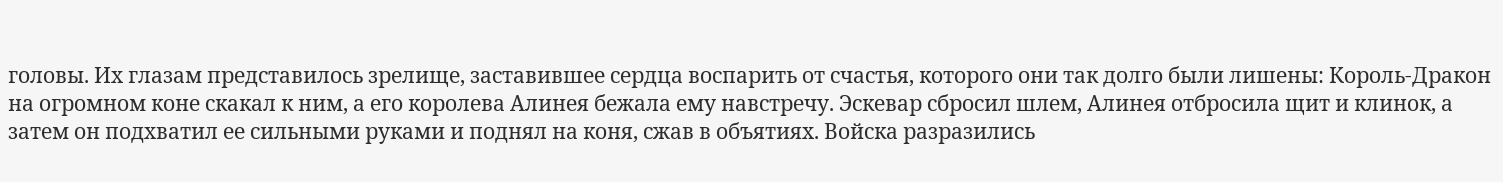головы. Их глазам представилось зрелище, заставившее сердца воспарить от счастья, которого они так долго были лишены: Король-Дракон на огромном коне скакал к ним, а его королева Алинея бежала ему навстречу. Эскевар сбросил шлем, Алинея отбросила щит и клинок, а затем он подхватил ее сильными руками и поднял на коня, сжав в объятиях. Войска разразились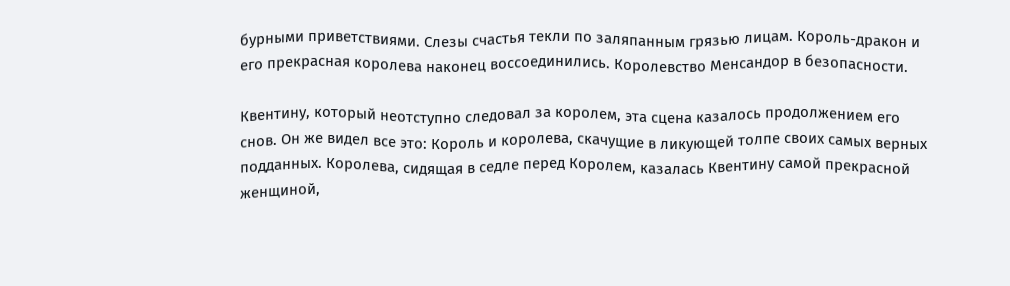бурными приветствиями. Слезы счастья текли по заляпанным грязью лицам. Король-дракон и его прекрасная королева наконец воссоединились. Королевство Менсандор в безопасности.

Квентину, который неотступно следовал за королем, эта сцена казалось продолжением его снов. Он же видел все это: Король и королева, скачущие в ликующей толпе своих самых верных подданных. Королева, сидящая в седле перед Королем, казалась Квентину самой прекрасной женщиной,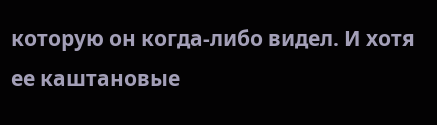которую он когда-либо видел. И хотя ее каштановые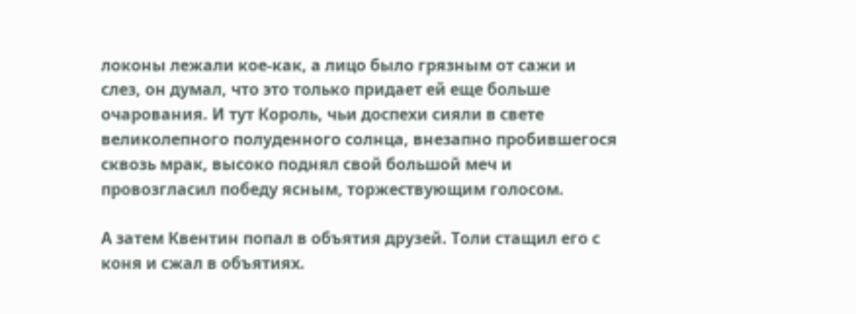локоны лежали кое-как, а лицо было грязным от сажи и слез, он думал, что это только придает ей еще больше очарования. И тут Король, чьи доспехи сияли в свете великолепного полуденного солнца, внезапно пробившегося сквозь мрак, высоко поднял свой большой меч и провозгласил победу ясным, торжествующим голосом.

А затем Квентин попал в объятия друзей. Толи стащил его с коня и сжал в объятиях.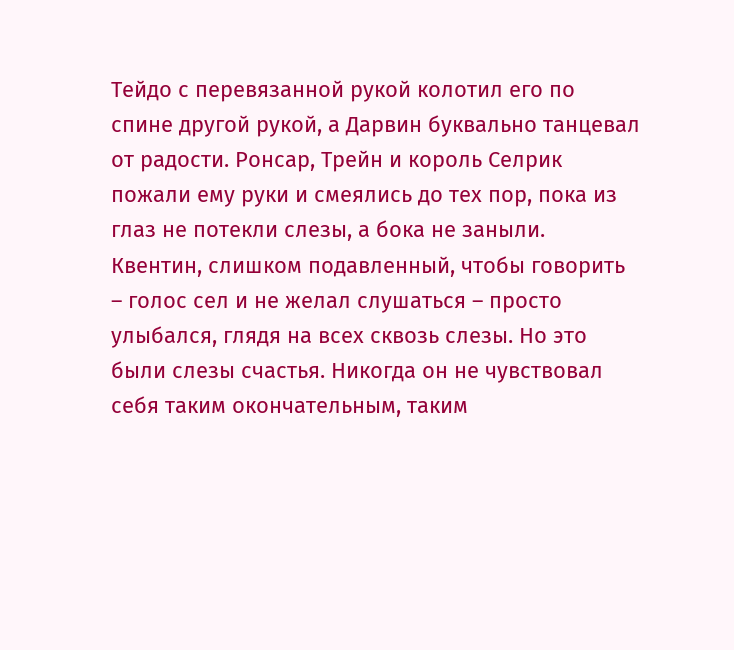Тейдо с перевязанной рукой колотил его по спине другой рукой, а Дарвин буквально танцевал от радости. Ронсар, Трейн и король Селрик пожали ему руки и смеялись до тех пор, пока из глаз не потекли слезы, а бока не заныли. Квентин, слишком подавленный, чтобы говорить – голос сел и не желал слушаться – просто улыбался, глядя на всех сквозь слезы. Но это были слезы счастья. Никогда он не чувствовал себя таким окончательным, таким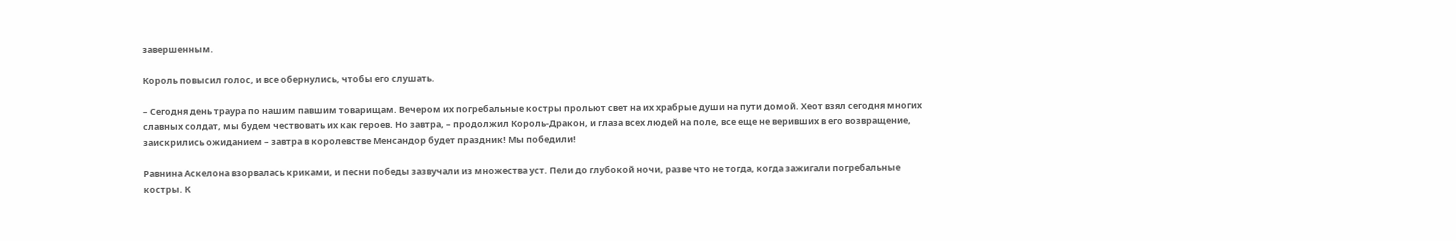завершенным.

Король повысил голос, и все обернулись, чтобы его слушать.

– Сегодня день траура по нашим павшим товарищам. Вечером их погребальные костры прольют свет на их храбрые души на пути домой. Хеот взял сегодня многих славных солдат, мы будем чествовать их как героев. Но завтра, – продолжил Король-Дракон, и глаза всех людей на поле, все еще не веривших в его возвращение, заискрились ожиданием – завтра в королевстве Менсандор будет праздник! Мы победили!

Равнина Аскелона взорвалась криками, и песни победы зазвучали из множества уст. Пели до глубокой ночи, разве что не тогда, когда зажигали погребальные костры. К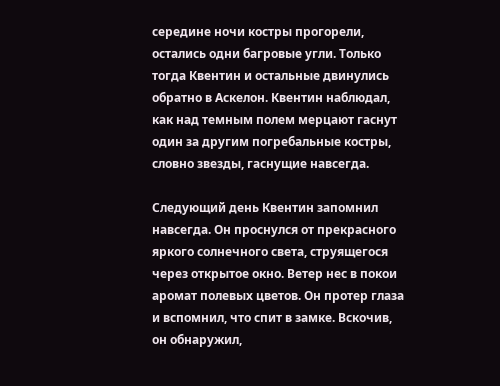середине ночи костры прогорели, остались одни багровые угли. Только тогда Квентин и остальные двинулись обратно в Аскелон. Квентин наблюдал, как над темным полем мерцают гаснут один за другим погребальные костры, словно звезды, гаснущие навсегда.

Следующий день Квентин запомнил навсегда. Он проснулся от прекрасного яркого солнечного света, струящегося через открытое окно. Ветер нес в покои аромат полевых цветов. Он протер глаза и вспомнил, что спит в замке. Вскочив, он обнаружил,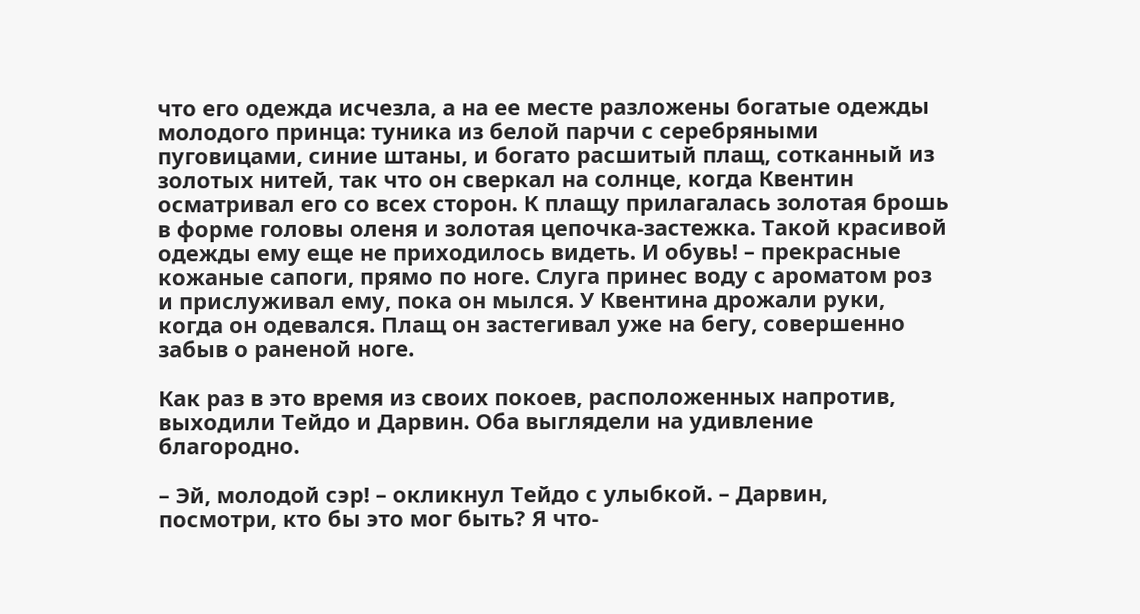что его одежда исчезла, а на ее месте разложены богатые одежды молодого принца: туника из белой парчи с серебряными пуговицами, синие штаны, и богато расшитый плащ, сотканный из золотых нитей, так что он сверкал на солнце, когда Квентин осматривал его со всех сторон. К плащу прилагалась золотая брошь в форме головы оленя и золотая цепочка-застежка. Такой красивой одежды ему еще не приходилось видеть. И обувь! – прекрасные кожаные сапоги, прямо по ноге. Слуга принес воду с ароматом роз и прислуживал ему, пока он мылся. У Квентина дрожали руки, когда он одевался. Плащ он застегивал уже на бегу, совершенно забыв о раненой ноге.

Как раз в это время из своих покоев, расположенных напротив, выходили Тейдо и Дарвин. Оба выглядели на удивление благородно.

– Эй, молодой сэр! – окликнул Тейдо с улыбкой. – Дарвин, посмотри, кто бы это мог быть? Я что-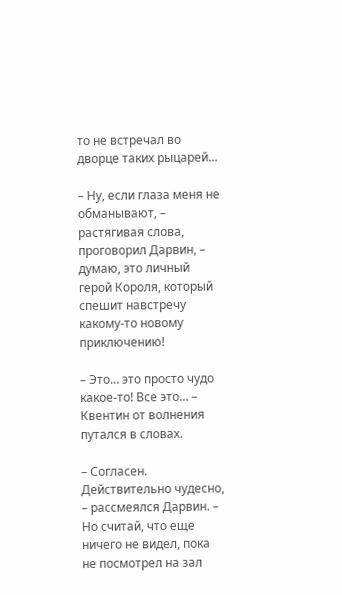то не встречал во дворце таких рыцарей…

– Ну, если глаза меня не обманывают, – растягивая слова, проговорил Дарвин, – думаю, это личный герой Короля, который спешит навстречу какому-то новому приключению!

– Это… это просто чудо какое-то! Все это… – Квентин от волнения путался в словах.

– Согласен. Действительно чудесно, – рассмеялся Дарвин. – Но считай, что еще ничего не видел, пока не посмотрел на зал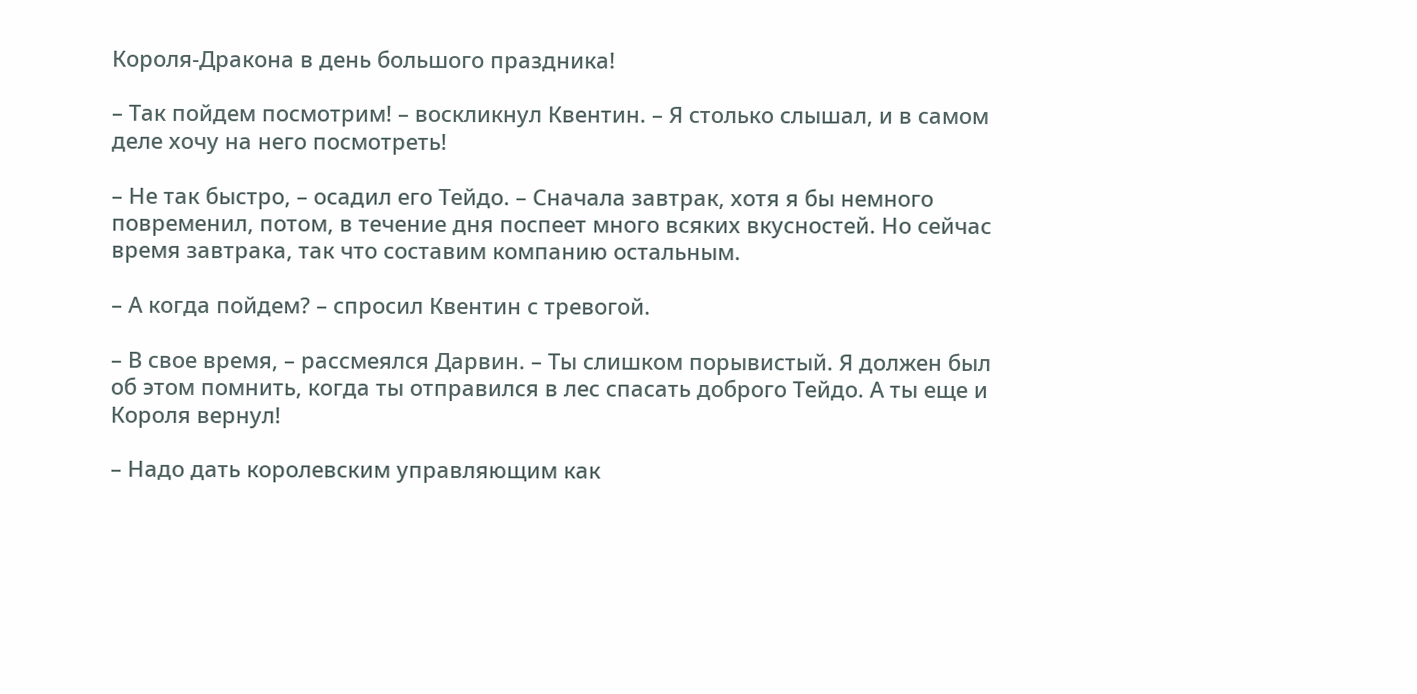Короля-Дракона в день большого праздника!

– Так пойдем посмотрим! – воскликнул Квентин. – Я столько слышал, и в самом деле хочу на него посмотреть!

– Не так быстро, – осадил его Тейдо. – Сначала завтрак, хотя я бы немного повременил, потом, в течение дня поспеет много всяких вкусностей. Но сейчас время завтрака, так что составим компанию остальным.

– А когда пойдем? – спросил Квентин с тревогой.

– В свое время, – рассмеялся Дарвин. – Ты слишком порывистый. Я должен был об этом помнить, когда ты отправился в лес спасать доброго Тейдо. А ты еще и Короля вернул!

– Надо дать королевским управляющим как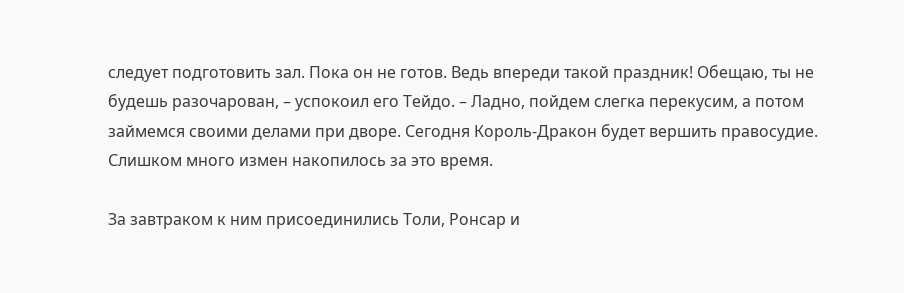следует подготовить зал. Пока он не готов. Ведь впереди такой праздник! Обещаю, ты не будешь разочарован, – успокоил его Тейдо. – Ладно, пойдем слегка перекусим, а потом займемся своими делами при дворе. Сегодня Король-Дракон будет вершить правосудие. Слишком много измен накопилось за это время.

За завтраком к ним присоединились Толи, Ронсар и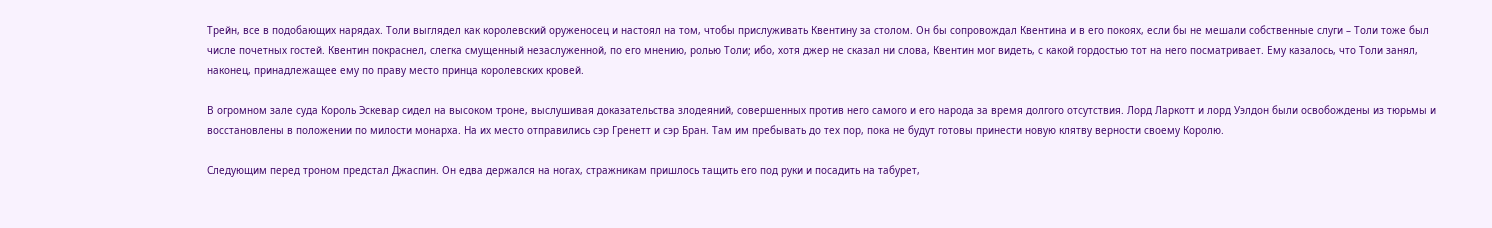Трейн, все в подобающих нарядах. Толи выглядел как королевский оруженосец и настоял на том, чтобы прислуживать Квентину за столом. Он бы сопровождал Квентина и в его покоях, если бы не мешали собственные слуги – Толи тоже был числе почетных гостей. Квентин покраснел, слегка смущенный незаслуженной, по его мнению, ролью Толи; ибо, хотя джер не сказал ни слова, Квентин мог видеть, с какой гордостью тот на него посматривает. Ему казалось, что Толи занял, наконец, принадлежащее ему по праву место принца королевских кровей.

В огромном зале суда Король Эскевар сидел на высоком троне, выслушивая доказательства злодеяний, совершенных против него самого и его народа за время долгого отсутствия. Лорд Ларкотт и лорд Уэлдон были освобождены из тюрьмы и восстановлены в положении по милости монарха. На их место отправились сэр Гренетт и сэр Бран. Там им пребывать до тех пор, пока не будут готовы принести новую клятву верности своему Королю.

Следующим перед троном предстал Джаспин. Он едва держался на ногах, стражникам пришлось тащить его под руки и посадить на табурет,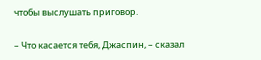чтобы выслушать приговор.

– Что касается тебя, Джаспин, – сказал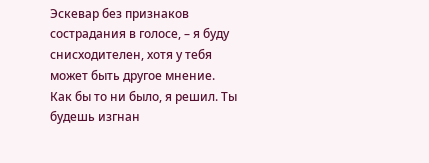Эскевар без признаков сострадания в голосе, – я буду снисходителен, хотя у тебя может быть другое мнение. Как бы то ни было, я решил. Ты будешь изгнан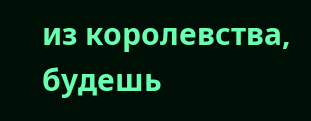из королевства, будешь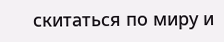скитаться по миру и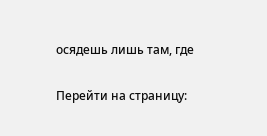осядешь лишь там, где

Перейти на страницу: